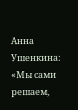Анна Ушенкина: «Мы сами решаем,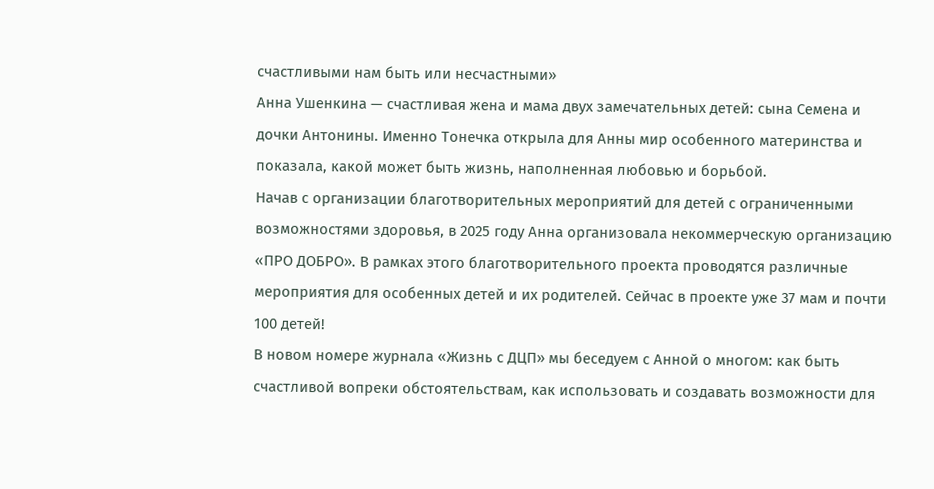счастливыми нам быть или несчастными»
Анна Ушенкина — счастливая жена и мама двух замечательных детей: сына Семена и дочки Антонины. Именно Тонечка открыла для Анны мир особенного материнства и показала, какой может быть жизнь, наполненная любовью и борьбой.
Начав с организации благотворительных мероприятий для детей с ограниченными возможностями здоровья, в 2025 году Анна организовала некоммерческую организацию «ПРО ДОБРО». В рамках этого благотворительного проекта проводятся различные мероприятия для особенных детей и их родителей. Сейчас в проекте уже 37 мам и почти 100 детей!
В новом номере журнала «Жизнь с ДЦП» мы беседуем с Анной о многом: как быть счастливой вопреки обстоятельствам, как использовать и создавать возможности для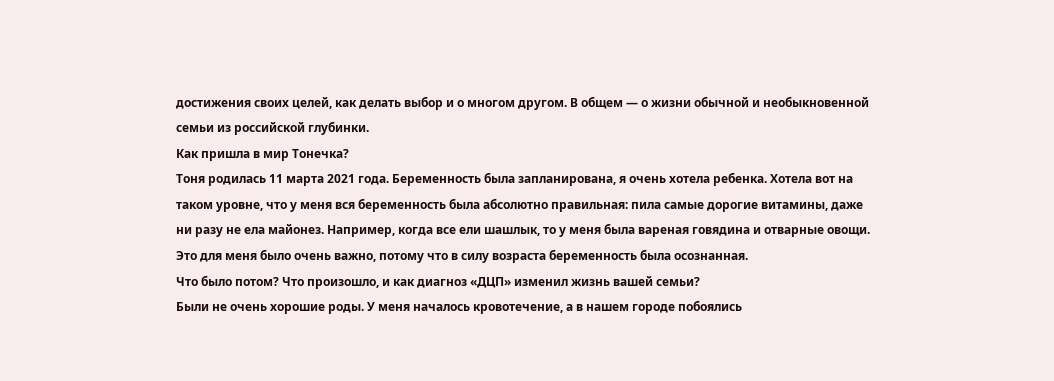достижения своих целей, как делать выбор и о многом другом. В общем — о жизни обычной и необыкновенной семьи из российской глубинки.
Как пришла в мир Тонечка?
Тоня родилась 11 марта 2021 года. Беременность была запланирована, я очень хотела ребенка. Хотела вот на таком уровне, что у меня вся беременность была абсолютно правильная: пила самые дорогие витамины, даже ни разу не ела майонез. Например, когда все ели шашлык, то у меня была вареная говядина и отварные овощи. Это для меня было очень важно, потому что в силу возраста беременность была осознанная.
Что было потом? Что произошло, и как диагноз «ДЦП» изменил жизнь вашей семьи?
Были не очень хорошие роды. У меня началось кровотечение, а в нашем городе побоялись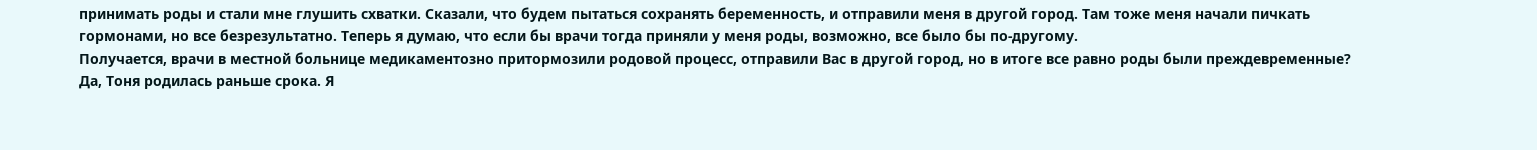принимать роды и стали мне глушить схватки. Сказали, что будем пытаться сохранять беременность, и отправили меня в другой город. Там тоже меня начали пичкать гормонами, но все безрезультатно. Теперь я думаю, что если бы врачи тогда приняли у меня роды, возможно, все было бы по-другому.
Получается, врачи в местной больнице медикаментозно притормозили родовой процесс, отправили Вас в другой город, но в итоге все равно роды были преждевременные?
Да, Тоня родилась раньше срока. Я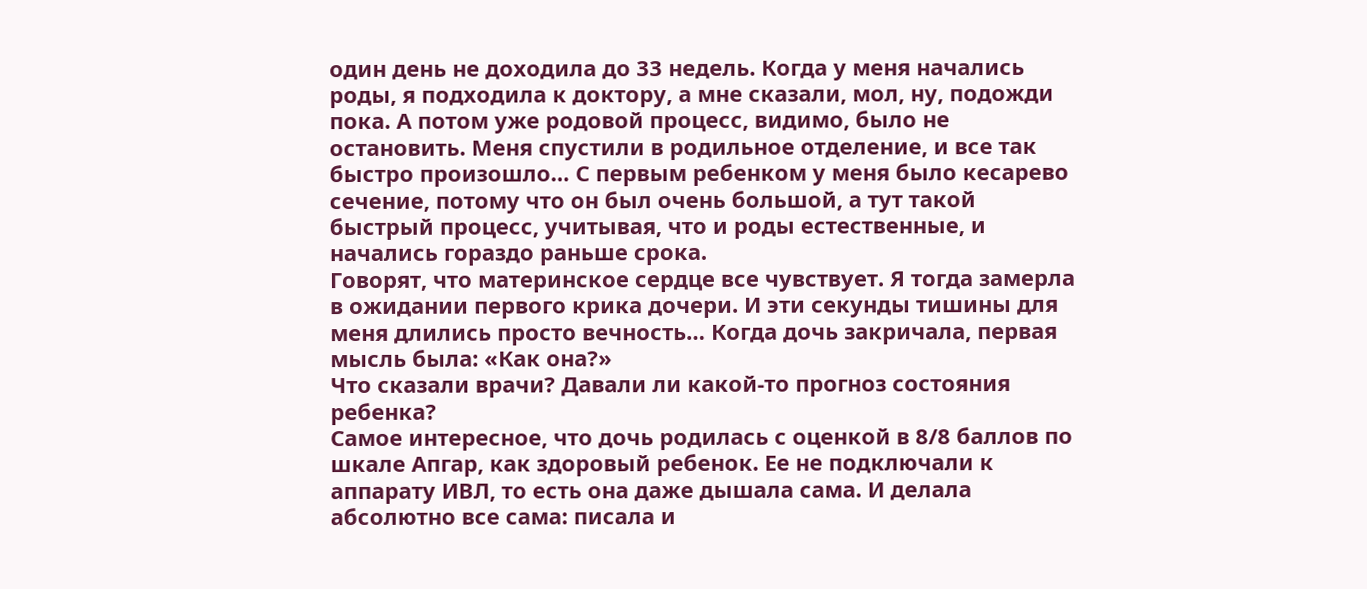один день не доходила до 33 недель. Когда у меня начались роды, я подходила к доктору, а мне сказали, мол, ну, подожди пока. А потом уже родовой процесс, видимо, было не остановить. Меня спустили в родильное отделение, и все так быстро произошло… С первым ребенком у меня было кесарево сечение, потому что он был очень большой, а тут такой быстрый процесс, учитывая, что и роды естественные, и начались гораздо раньше срока.
Говорят, что материнское сердце все чувствует. Я тогда замерла в ожидании первого крика дочери. И эти секунды тишины для меня длились просто вечность… Когда дочь закричала, первая мысль была: «Как она?»
Что сказали врачи? Давали ли какой-то прогноз состояния ребенка?
Самое интересное, что дочь родилась с оценкой в 8/8 баллов по шкале Апгар, как здоровый ребенок. Ее не подключали к аппарату ИВЛ, то есть она даже дышала сама. И делала абсолютно все сама: писала и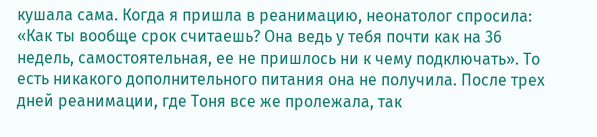кушала сама. Когда я пришла в реанимацию, неонатолог спросила: «Как ты вообще срок считаешь? Она ведь у тебя почти как на 36 недель, самостоятельная, ее не пришлось ни к чему подключать». То есть никакого дополнительного питания она не получила. После трех дней реанимации, где Тоня все же пролежала, так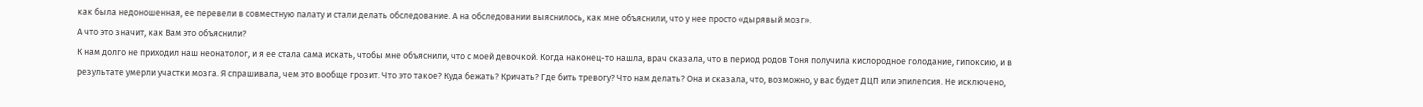как была недоношенная, ее перевели в совместную палату и стали делать обследование. А на обследовании выяснилось, как мне объяснили, что у нее просто «дырявый мозг».
А что это значит, как Вам это объяснили?
К нам долго не приходил наш неонатолог, и я ее стала сама искать, чтобы мне объяснили, что с моей девочкой. Когда наконец-то нашла, врач сказала, что в период родов Тоня получила кислородное голодание, гипоксию, и в результате умерли участки мозга. Я спрашивала, чем это вообще грозит. Что это такое? Куда бежать? Кричать? Где бить тревогу? Что нам делать? Она и сказала, что, возможно, у вас будет ДЦП или эпилепсия. Не исключено,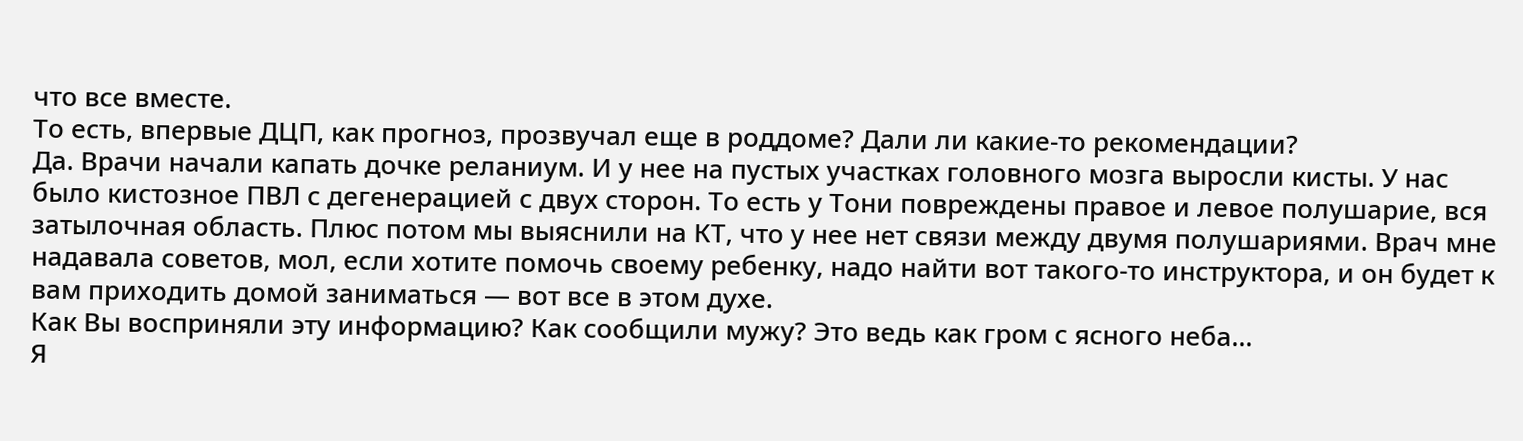что все вместе.
То есть, впервые ДЦП, как прогноз, прозвучал еще в роддоме? Дали ли какие-то рекомендации?
Да. Врачи начали капать дочке реланиум. И у нее на пустых участках головного мозга выросли кисты. У нас было кистозное ПВЛ с дегенерацией с двух сторон. То есть у Тони повреждены правое и левое полушарие, вся затылочная область. Плюс потом мы выяснили на КТ, что у нее нет связи между двумя полушариями. Врач мне надавала советов, мол, если хотите помочь своему ребенку, надо найти вот такого-то инструктора, и он будет к вам приходить домой заниматься — вот все в этом духе.
Как Вы восприняли эту информацию? Как сообщили мужу? Это ведь как гром с ясного неба…
Я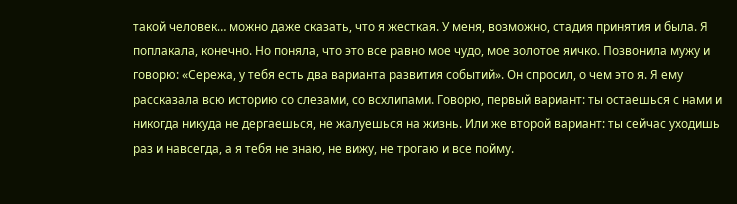такой человек… можно даже сказать, что я жесткая. У меня, возможно, стадия принятия и была. Я поплакала, конечно. Но поняла, что это все равно мое чудо, мое золотое яичко. Позвонила мужу и говорю: «Сережа, у тебя есть два варианта развития событий». Он спросил, о чем это я. Я ему рассказала всю историю со слезами, со всхлипами. Говорю, первый вариант: ты остаешься с нами и никогда никуда не дергаешься, не жалуешься на жизнь. Или же второй вариант: ты сейчас уходишь раз и навсегда, а я тебя не знаю, не вижу, не трогаю и все пойму.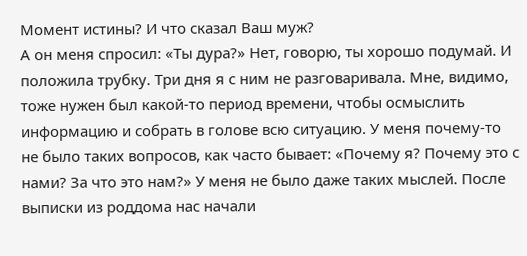Момент истины? И что сказал Ваш муж?
А он меня спросил: «Ты дура?» Нет, говорю, ты хорошо подумай. И положила трубку. Три дня я с ним не разговаривала. Мне, видимо, тоже нужен был какой-то период времени, чтобы осмыслить информацию и собрать в голове всю ситуацию. У меня почему-то не было таких вопросов, как часто бывает: «Почему я? Почему это с нами? За что это нам?» У меня не было даже таких мыслей. После выписки из роддома нас начали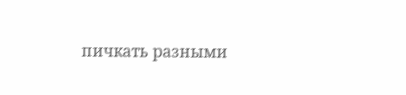пичкать разными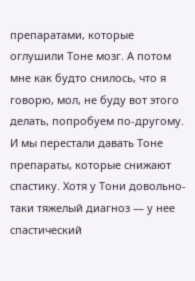препаратами, которые оглушили Тоне мозг. А потом мне как будто снилось, что я говорю, мол, не буду вот этого делать, попробуем по-другому. И мы перестали давать Тоне препараты, которые снижают спастику. Хотя у Тони довольно-таки тяжелый диагноз — у нее спастический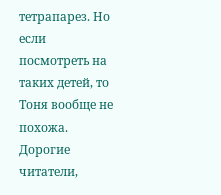тетрапарез. Но если посмотреть на таких детей, то Тоня вообще не похожа.
Дорогие читатели,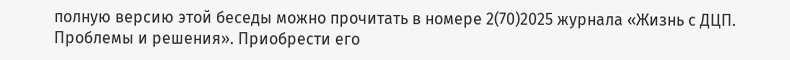полную версию этой беседы можно прочитать в номере 2(70)2025 журнала «Жизнь с ДЦП. Проблемы и решения». Приобрести его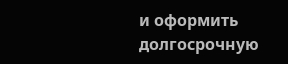и оформить долгосрочную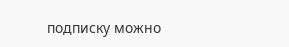подписку можно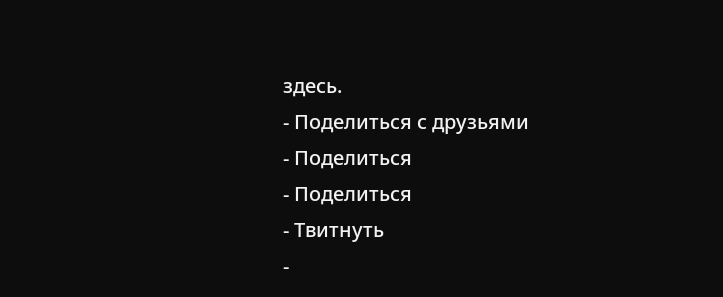здесь.
- Поделиться с друзьями
- Поделиться
- Поделиться
- Твитнуть
-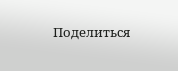Поделиться